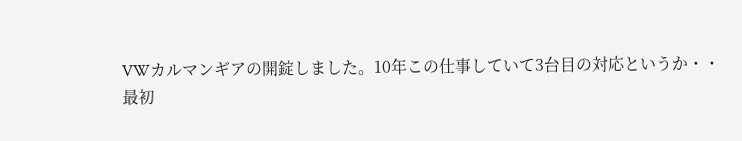VWカルマンギアの開錠しました。10年この仕事していて3台目の対応というか・・
最初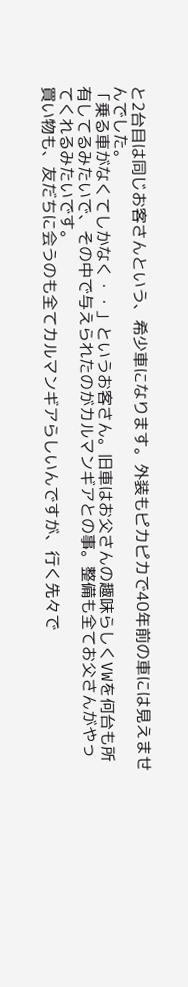と2台目は同じお客さんという、希少車になります。外装もピカピカで40年前の車には見えませんでした。
「乗る車がなくてしかなく・・」というお客さん。旧車はお父さんの趣味らしくVWを何台も所有してるみたいで、その中で与えられたのがカルマンギアとの事。整備も全てお父さんがやってくれるみたいです。
買い物も、友だちに会うのも全てカルマンギアらしいんですが、行く先々で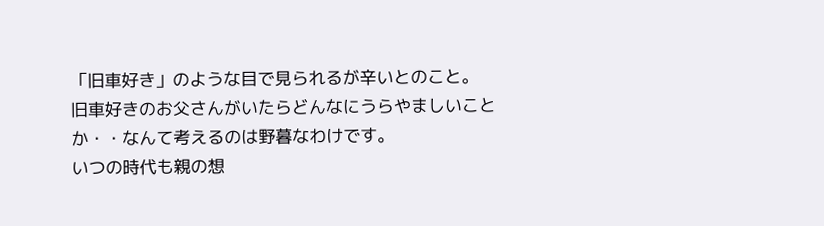「旧車好き」のような目で見られるが辛いとのこと。
旧車好きのお父さんがいたらどんなにうらやましいことか・・なんて考えるのは野暮なわけです。
いつの時代も親の想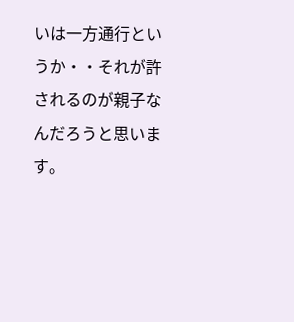いは一方通行というか・・それが許されるのが親子なんだろうと思います。